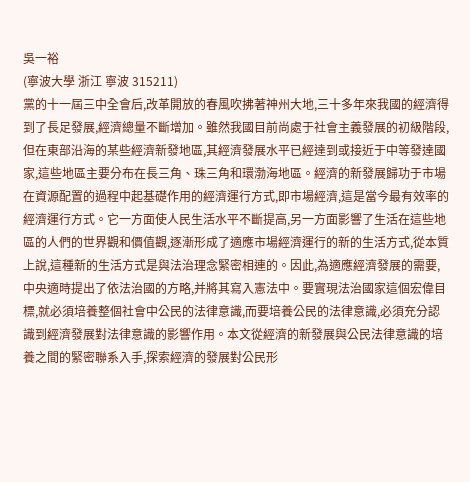吳一裕
(寧波大學 浙江 寧波 315211)
黨的十一屆三中全會后,改革開放的春風吹拂著神州大地,三十多年來我國的經濟得到了長足發展,經濟總量不斷增加。雖然我國目前尚處于社會主義發展的初級階段,但在東部沿海的某些經濟新發地區,其經濟發展水平已經達到或接近于中等發達國家,這些地區主要分布在長三角、珠三角和環渤海地區。經濟的新發展歸功于市場在資源配置的過程中起基礎作用的經濟運行方式,即市場經濟,這是當今最有效率的經濟運行方式。它一方面使人民生活水平不斷提高,另一方面影響了生活在這些地區的人們的世界觀和價值觀,逐漸形成了適應市場經濟運行的新的生活方式,從本質上說,這種新的生活方式是與法治理念緊密相連的。因此,為適應經濟發展的需要,中央適時提出了依法治國的方略,并將其寫入憲法中。要實現法治國家這個宏偉目標,就必須培養整個社會中公民的法律意識,而要培養公民的法律意識,必須充分認識到經濟發展對法律意識的影響作用。本文從經濟的新發展與公民法律意識的培養之間的緊密聯系入手,探索經濟的發展對公民形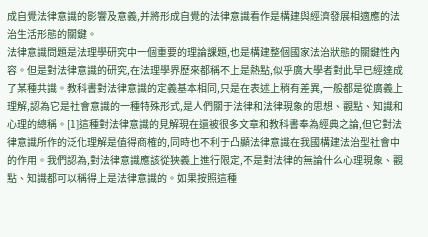成自覺法律意識的影響及意義,并將形成自覺的法律意識看作是構建與經濟發展相適應的法治生活形態的關鍵。
法律意識問題是法理學研究中一個重要的理論課題,也是構建整個國家法治狀態的關鍵性內容。但是對法律意識的研究,在法理學界歷來都稱不上是熱點,似乎廣大學者對此早已經達成了某種共識。教科書對法律意識的定義基本相同,只是在表述上稍有差異,一般都是從廣義上理解,認為它是社會意識的一種特殊形式,是人們關于法律和法律現象的思想、觀點、知識和心理的總稱。[1]這種對法律意識的見解現在還被很多文章和教科書奉為經典之論,但它對法律意識所作的泛化理解是值得商榷的,同時也不利于凸顯法律意識在我國構建法治型社會中的作用。我們認為,對法律意識應該從狹義上進行限定,不是對法律的無論什么心理現象、觀點、知識都可以稱得上是法律意識的。如果按照這種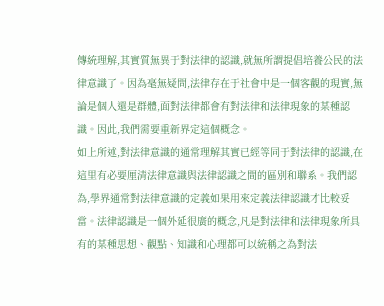傳統理解,其實質無異于對法律的認識,就無所謂提倡培養公民的法律意識了。因為毫無疑問,法律存在于社會中是一個客觀的現實,無論是個人還是群體,面對法律都會有對法律和法律現象的某種認識。因此,我們需要重新界定這個概念。
如上所述,對法律意識的通常理解其實已經等同于對法律的認識,在這里有必要厘清法律意識與法律認識之間的區別和聯系。我們認為,學界通常對法律意識的定義如果用來定義法律認識才比較妥當。法律認識是一個外延很廣的概念,凡是對法律和法律現象所具有的某種思想、觀點、知識和心理都可以統稱之為對法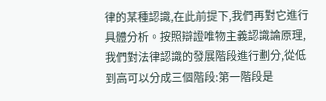律的某種認識,在此前提下,我們再對它進行具體分析。按照辯證唯物主義認識論原理,我們對法律認識的發展階段進行劃分,從低到高可以分成三個階段:第一階段是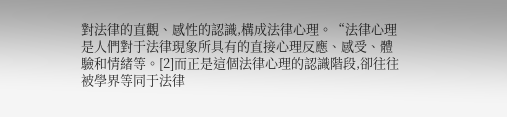對法律的直觀、感性的認識,構成法律心理。“法律心理是人們對于法律現象所具有的直接心理反應、感受、體驗和情緒等。[2]而正是這個法律心理的認識階段,卻往往被學界等同于法律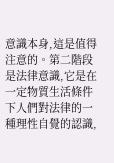意識本身,這是值得注意的。第二階段是法律意識,它是在一定物質生活條件下人們對法律的一種理性自覺的認識,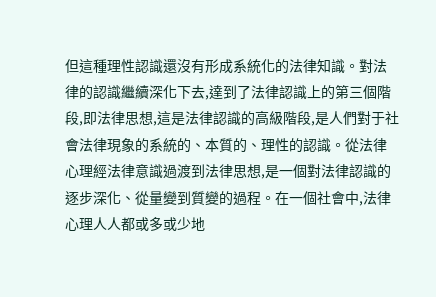但這種理性認識還沒有形成系統化的法律知識。對法律的認識繼續深化下去,達到了法律認識上的第三個階段,即法律思想,這是法律認識的高級階段,是人們對于社會法律現象的系統的、本質的、理性的認識。從法律心理經法律意識過渡到法律思想,是一個對法律認識的逐步深化、從量變到質變的過程。在一個社會中,法律心理人人都或多或少地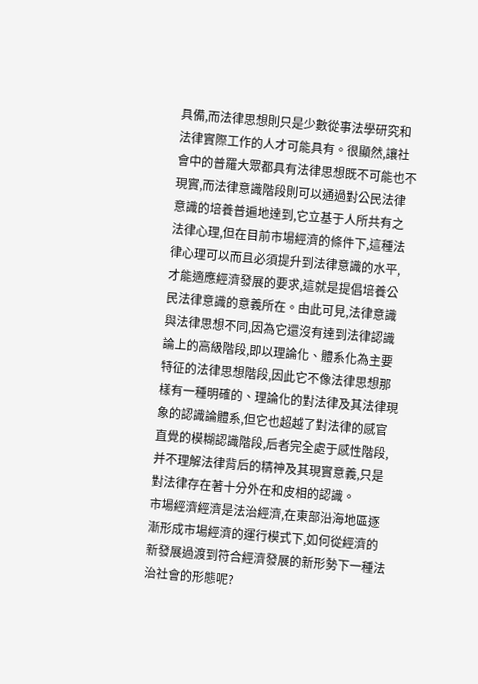具備,而法律思想則只是少數從事法學研究和法律實際工作的人才可能具有。很顯然,讓社會中的普羅大眾都具有法律思想既不可能也不現實,而法律意識階段則可以通過對公民法律意識的培養普遍地達到,它立基于人所共有之法律心理,但在目前市場經濟的條件下,這種法律心理可以而且必須提升到法律意識的水平,才能適應經濟發展的要求,這就是提倡培養公民法律意識的意義所在。由此可見,法律意識與法律思想不同,因為它還沒有達到法律認識論上的高級階段,即以理論化、體系化為主要特征的法律思想階段,因此它不像法律思想那樣有一種明確的、理論化的對法律及其法律現象的認識論體系,但它也超越了對法律的感官直覺的模糊認識階段,后者完全處于感性階段,并不理解法律背后的精神及其現實意義,只是對法律存在著十分外在和皮相的認識。
市場經濟經濟是法治經濟,在東部沿海地區逐漸形成市場經濟的運行模式下,如何從經濟的新發展過渡到符合經濟發展的新形勢下一種法治社會的形態呢?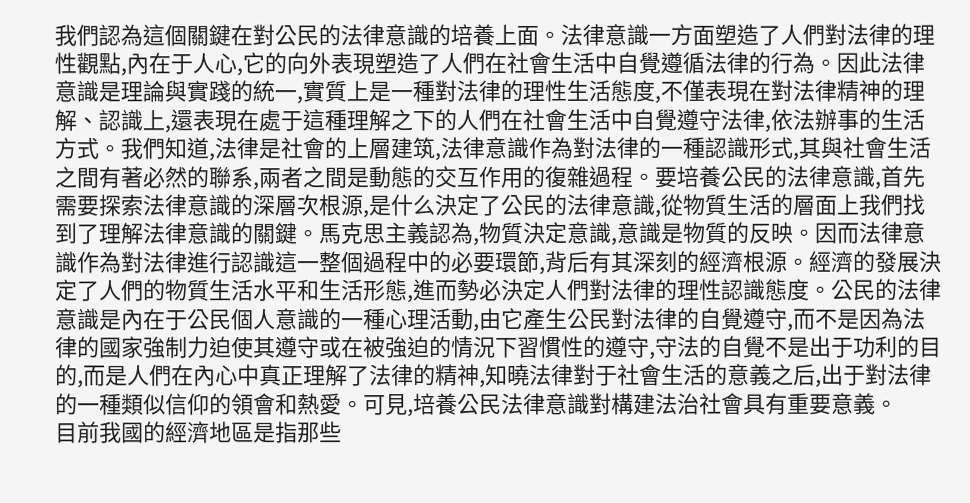我們認為這個關鍵在對公民的法律意識的培養上面。法律意識一方面塑造了人們對法律的理性觀點,內在于人心,它的向外表現塑造了人們在社會生活中自覺遵循法律的行為。因此法律意識是理論與實踐的統一,實質上是一種對法律的理性生活態度,不僅表現在對法律精神的理解、認識上,還表現在處于這種理解之下的人們在社會生活中自覺遵守法律,依法辦事的生活方式。我們知道,法律是社會的上層建筑,法律意識作為對法律的一種認識形式,其與社會生活之間有著必然的聯系,兩者之間是動態的交互作用的復雜過程。要培養公民的法律意識,首先需要探索法律意識的深層次根源,是什么決定了公民的法律意識,從物質生活的層面上我們找到了理解法律意識的關鍵。馬克思主義認為,物質決定意識,意識是物質的反映。因而法律意識作為對法律進行認識這一整個過程中的必要環節,背后有其深刻的經濟根源。經濟的發展決定了人們的物質生活水平和生活形態,進而勢必決定人們對法律的理性認識態度。公民的法律意識是內在于公民個人意識的一種心理活動,由它產生公民對法律的自覺遵守,而不是因為法律的國家強制力迫使其遵守或在被強迫的情況下習慣性的遵守,守法的自覺不是出于功利的目的,而是人們在內心中真正理解了法律的精神,知曉法律對于社會生活的意義之后,出于對法律的一種類似信仰的領會和熱愛。可見,培養公民法律意識對構建法治社會具有重要意義。
目前我國的經濟地區是指那些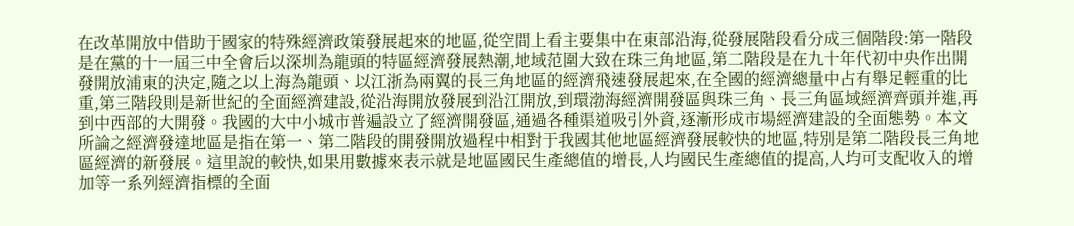在改革開放中借助于國家的特殊經濟政策發展起來的地區,從空間上看主要集中在東部沿海,從發展階段看分成三個階段:第一階段是在黨的十一屆三中全會后以深圳為龍頭的特區經濟發展熱潮,地域范圍大致在珠三角地區,第二階段是在九十年代初中央作出開發開放浦東的決定,隨之以上海為龍頭、以江浙為兩翼的長三角地區的經濟飛速發展起來,在全國的經濟總量中占有舉足輕重的比重,第三階段則是新世紀的全面經濟建設,從沿海開放發展到沿江開放,到環渤海經濟開發區與珠三角、長三角區域經濟齊頭并進,再到中西部的大開發。我國的大中小城市普遍設立了經濟開發區,通過各種渠道吸引外資,逐漸形成市場經濟建設的全面態勢。本文所論之經濟發達地區是指在第一、第二階段的開發開放過程中相對于我國其他地區經濟發展較快的地區,特別是第二階段長三角地區經濟的新發展。這里說的較快,如果用數據來表示就是地區國民生產總值的增長,人均國民生產總值的提高,人均可支配收入的增加等一系列經濟指標的全面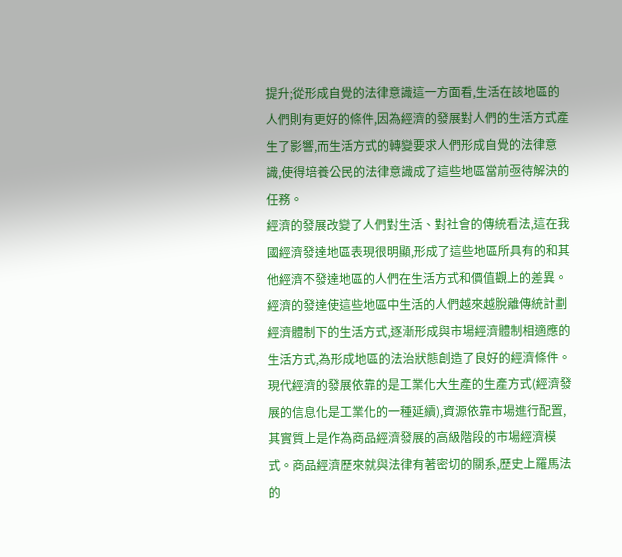提升;從形成自覺的法律意識這一方面看,生活在該地區的人們則有更好的條件,因為經濟的發展對人們的生活方式產生了影響,而生活方式的轉變要求人們形成自覺的法律意識,使得培養公民的法律意識成了這些地區當前亟待解決的任務。
經濟的發展改變了人們對生活、對社會的傳統看法,這在我國經濟發達地區表現很明顯,形成了這些地區所具有的和其他經濟不發達地區的人們在生活方式和價值觀上的差異。經濟的發達使這些地區中生活的人們越來越脫離傳統計劃經濟體制下的生活方式,逐漸形成與市場經濟體制相適應的生活方式,為形成地區的法治狀態創造了良好的經濟條件。現代經濟的發展依靠的是工業化大生產的生產方式(經濟發展的信息化是工業化的一種延續),資源依靠市場進行配置,其實質上是作為商品經濟發展的高級階段的市場經濟模式。商品經濟歷來就與法律有著密切的關系,歷史上羅馬法的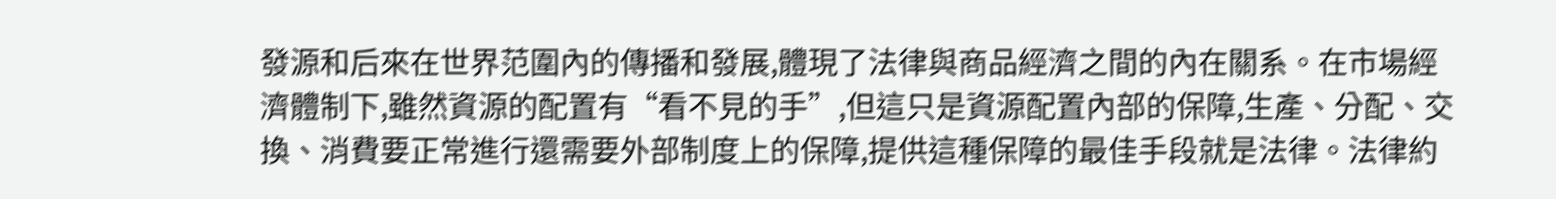發源和后來在世界范圍內的傳播和發展,體現了法律與商品經濟之間的內在關系。在市場經濟體制下,雖然資源的配置有“看不見的手”,但這只是資源配置內部的保障,生產、分配、交換、消費要正常進行還需要外部制度上的保障,提供這種保障的最佳手段就是法律。法律約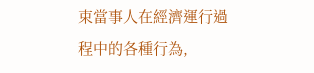束當事人在經濟運行過程中的各種行為,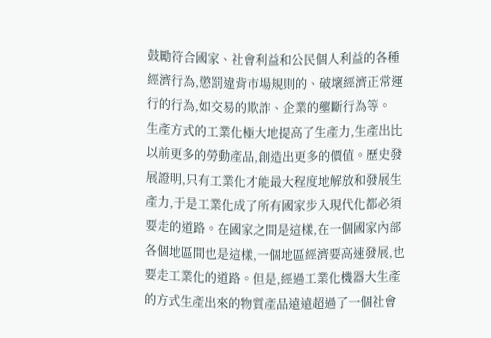鼓勵符合國家、社會利益和公民個人利益的各種經濟行為,懲罰違背市場規則的、破壞經濟正常運行的行為,如交易的欺詐、企業的壟斷行為等。
生產方式的工業化極大地提高了生產力,生產出比以前更多的勞動產品,創造出更多的價值。歷史發展證明,只有工業化才能最大程度地解放和發展生產力,于是工業化成了所有國家步入現代化都必須要走的道路。在國家之間是這樣,在一個國家內部各個地區間也是這樣,一個地區經濟要高速發展,也要走工業化的道路。但是,經過工業化機器大生產的方式生產出來的物質產品遠遠超過了一個社會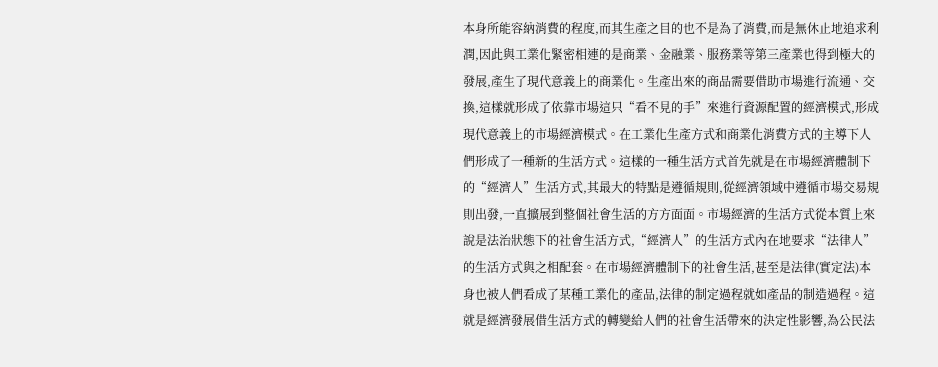本身所能容納消費的程度,而其生產之目的也不是為了消費,而是無休止地追求利潤,因此與工業化緊密相連的是商業、金融業、服務業等第三產業也得到極大的發展,產生了現代意義上的商業化。生產出來的商品需要借助市場進行流通、交換,這樣就形成了依靠市場這只“看不見的手”來進行資源配置的經濟模式,形成現代意義上的市場經濟模式。在工業化生產方式和商業化消費方式的主導下人們形成了一種新的生活方式。這樣的一種生活方式首先就是在市場經濟體制下的“經濟人”生活方式,其最大的特點是遵循規則,從經濟領域中遵循市場交易規則出發,一直擴展到整個社會生活的方方面面。市場經濟的生活方式從本質上來說是法治狀態下的社會生活方式,“經濟人”的生活方式內在地要求“法律人”的生活方式與之相配套。在市場經濟體制下的社會生活,甚至是法律(實定法)本身也被人們看成了某種工業化的產品,法律的制定過程就如產品的制造過程。這就是經濟發展借生活方式的轉變給人們的社會生活帶來的決定性影響,為公民法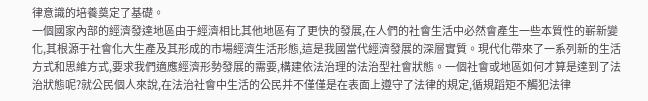律意識的培養奠定了基礎。
一個國家內部的經濟發達地區由于經濟相比其他地區有了更快的發展,在人們的社會生活中必然會產生一些本質性的嶄新變化,其根源于社會化大生產及其形成的市場經濟生活形態,這是我國當代經濟發展的深層實質。現代化帶來了一系列新的生活方式和思維方式,要求我們適應經濟形勢發展的需要,構建依法治理的法治型社會狀態。一個社會或地區如何才算是達到了法治狀態呢?就公民個人來說,在法治社會中生活的公民并不僅僅是在表面上遵守了法律的規定,循規蹈矩不觸犯法律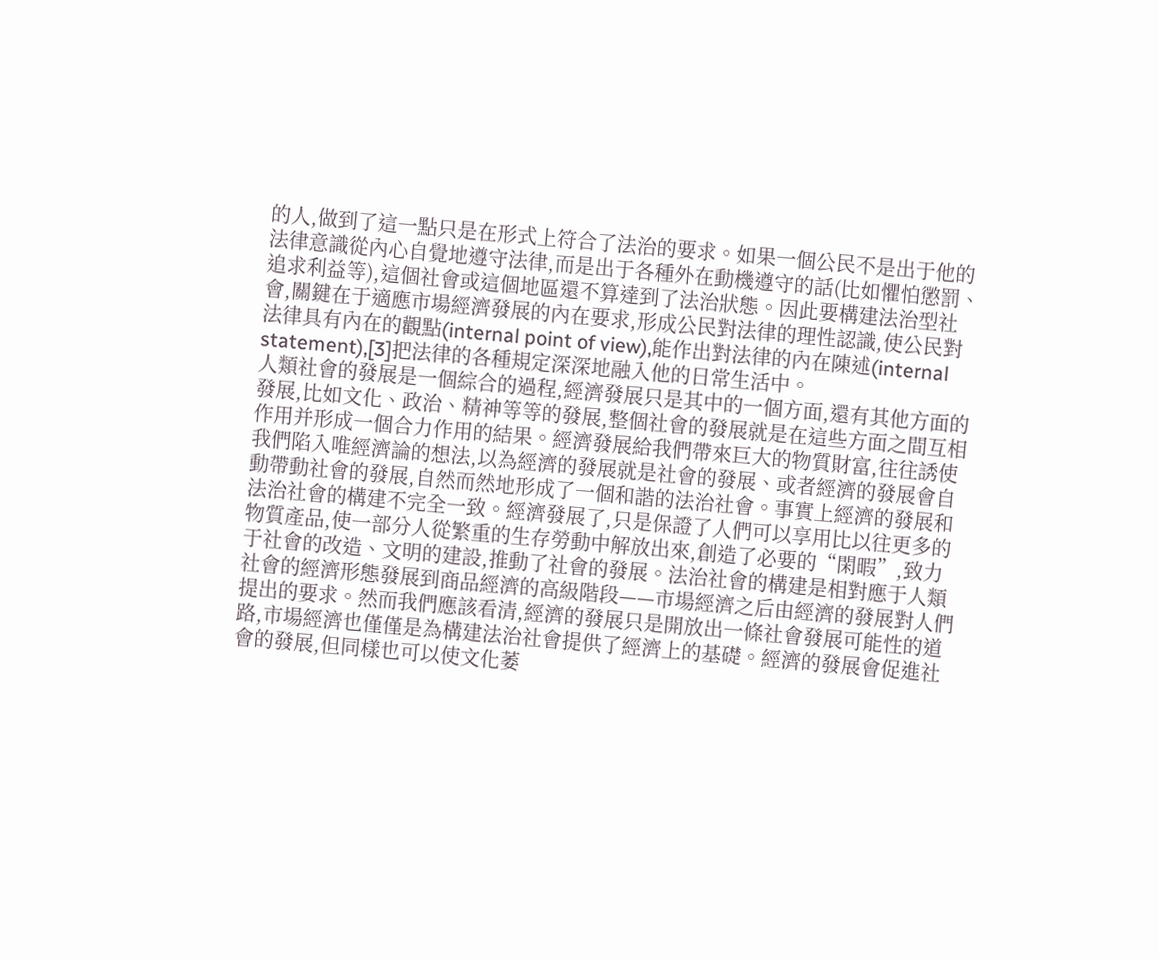的人,做到了這一點只是在形式上符合了法治的要求。如果一個公民不是出于他的法律意識從內心自覺地遵守法律,而是出于各種外在動機遵守的話(比如懼怕懲罰、追求利益等),這個社會或這個地區還不算達到了法治狀態。因此要構建法治型社會,關鍵在于適應市場經濟發展的內在要求,形成公民對法律的理性認識,使公民對法律具有內在的觀點(internal point of view),能作出對法律的內在陳述(internal statement),[3]把法律的各種規定深深地融入他的日常生活中。
人類社會的發展是一個綜合的過程,經濟發展只是其中的一個方面,還有其他方面的發展,比如文化、政治、精神等等的發展,整個社會的發展就是在這些方面之間互相作用并形成一個合力作用的結果。經濟發展給我們帶來巨大的物質財富,往往誘使我們陷入唯經濟論的想法,以為經濟的發展就是社會的發展、或者經濟的發展會自動帶動社會的發展,自然而然地形成了一個和諧的法治社會。事實上經濟的發展和法治社會的構建不完全一致。經濟發展了,只是保證了人們可以享用比以往更多的物質產品,使一部分人從繁重的生存勞動中解放出來,創造了必要的“閑暇”,致力于社會的改造、文明的建設,推動了社會的發展。法治社會的構建是相對應于人類社會的經濟形態發展到商品經濟的高級階段——市場經濟之后由經濟的發展對人們提出的要求。然而我們應該看清,經濟的發展只是開放出一條社會發展可能性的道路,市場經濟也僅僅是為構建法治社會提供了經濟上的基礎。經濟的發展會促進社會的發展,但同樣也可以使文化萎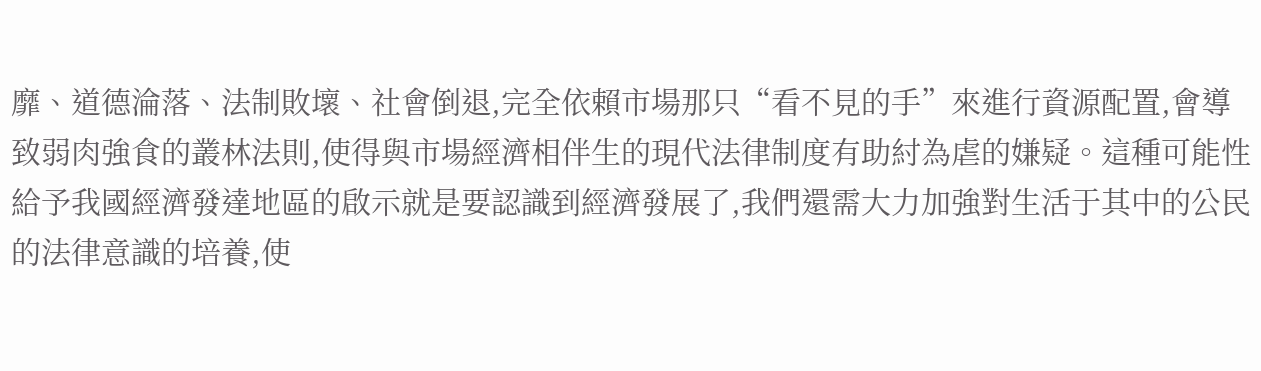靡、道德淪落、法制敗壞、社會倒退,完全依賴市場那只“看不見的手”來進行資源配置,會導致弱肉強食的叢林法則,使得與市場經濟相伴生的現代法律制度有助紂為虐的嫌疑。這種可能性給予我國經濟發達地區的啟示就是要認識到經濟發展了,我們還需大力加強對生活于其中的公民的法律意識的培養,使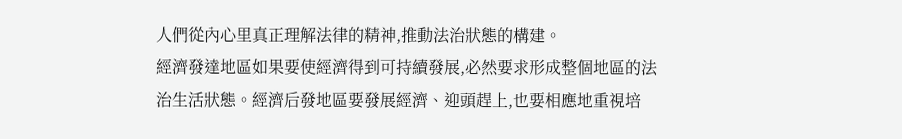人們從內心里真正理解法律的精神,推動法治狀態的構建。
經濟發達地區如果要使經濟得到可持續發展,必然要求形成整個地區的法治生活狀態。經濟后發地區要發展經濟、迎頭趕上,也要相應地重視培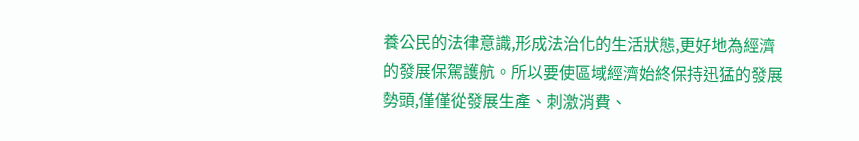養公民的法律意識,形成法治化的生活狀態,更好地為經濟的發展保駕護航。所以要使區域經濟始終保持迅猛的發展勢頭,僅僅從發展生產、刺激消費、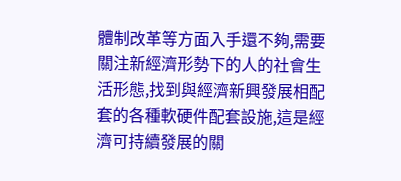體制改革等方面入手還不夠,需要關注新經濟形勢下的人的社會生活形態,找到與經濟新興發展相配套的各種軟硬件配套設施,這是經濟可持續發展的關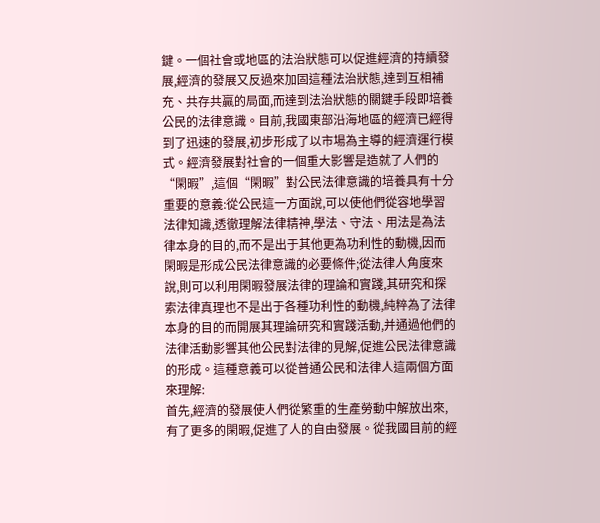鍵。一個社會或地區的法治狀態可以促進經濟的持續發展,經濟的發展又反過來加固這種法治狀態,達到互相補充、共存共贏的局面,而達到法治狀態的關鍵手段即培養公民的法律意識。目前,我國東部沿海地區的經濟已經得到了迅速的發展,初步形成了以市場為主導的經濟運行模式。經濟發展對社會的一個重大影響是造就了人們的“閑暇”,這個“閑暇”對公民法律意識的培養具有十分重要的意義:從公民這一方面說,可以使他們從容地學習法律知識,透徹理解法律精神,學法、守法、用法是為法律本身的目的,而不是出于其他更為功利性的動機,因而閑暇是形成公民法律意識的必要條件;從法律人角度來說,則可以利用閑暇發展法律的理論和實踐,其研究和探索法律真理也不是出于各種功利性的動機,純粹為了法律本身的目的而開展其理論研究和實踐活動,并通過他們的法律活動影響其他公民對法律的見解,促進公民法律意識的形成。這種意義可以從普通公民和法律人這兩個方面來理解:
首先,經濟的發展使人們從繁重的生產勞動中解放出來,有了更多的閑暇,促進了人的自由發展。從我國目前的經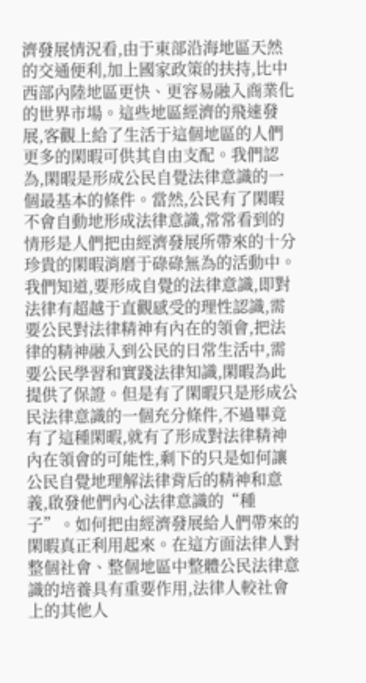濟發展情況看,由于東部沿海地區天然的交通便利,加上國家政策的扶持,比中西部內陸地區更快、更容易融入商業化的世界市場。這些地區經濟的飛速發展,客觀上給了生活于這個地區的人們更多的閑暇可供其自由支配。我們認為,閑暇是形成公民自覺法律意識的一個最基本的條件。當然,公民有了閑暇不會自動地形成法律意識,常常看到的情形是人們把由經濟發展所帶來的十分珍貴的閑暇消磨于碌碌無為的活動中。我們知道,要形成自覺的法律意識,即對法律有超越于直觀感受的理性認識,需要公民對法律精神有內在的領會,把法律的精神融入到公民的日常生活中,需要公民學習和實踐法律知識,閑暇為此提供了保證。但是有了閑暇只是形成公民法律意識的一個充分條件,不過畢竟有了這種閑暇,就有了形成對法律精神內在領會的可能性,剩下的只是如何讓公民自覺地理解法律背后的精神和意義,啟發他們內心法律意識的“種子”。如何把由經濟發展給人們帶來的閑暇真正利用起來。在這方面法律人對整個社會、整個地區中整體公民法律意識的培養具有重要作用,法律人較社會上的其他人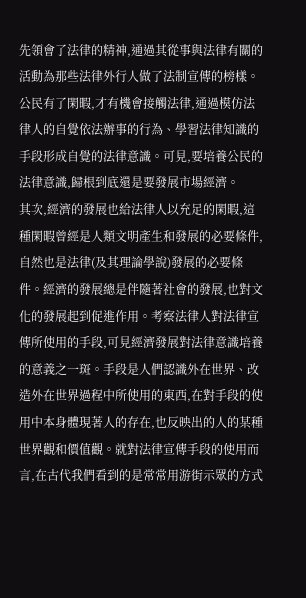先領會了法律的精神,通過其從事與法律有關的活動為那些法律外行人做了法制宣傳的榜樣。公民有了閑暇,才有機會接觸法律,通過模仿法律人的自覺依法辦事的行為、學習法律知識的手段形成自覺的法律意識。可見,要培養公民的法律意識,歸根到底還是要發展市場經濟。
其次,經濟的發展也給法律人以充足的閑暇,這種閑暇曾經是人類文明產生和發展的必要條件,自然也是法律(及其理論學說)發展的必要條件。經濟的發展總是伴隨著社會的發展,也對文化的發展起到促進作用。考察法律人對法律宣傳所使用的手段,可見經濟發展對法律意識培養的意義之一斑。手段是人們認識外在世界、改造外在世界過程中所使用的東西,在對手段的使用中本身體現著人的存在,也反映出的人的某種世界觀和價值觀。就對法律宣傳手段的使用而言,在古代我們看到的是常常用游街示眾的方式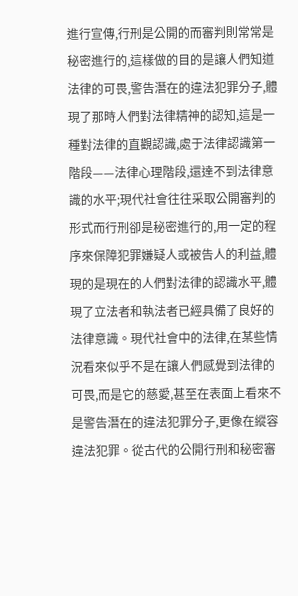進行宣傳,行刑是公開的而審判則常常是秘密進行的,這樣做的目的是讓人們知道法律的可畏,警告潛在的違法犯罪分子,體現了那時人們對法律精神的認知,這是一種對法律的直觀認識,處于法律認識第一階段——法律心理階段,還達不到法律意識的水平;現代社會往往采取公開審判的形式而行刑卻是秘密進行的,用一定的程序來保障犯罪嫌疑人或被告人的利益,體現的是現在的人們對法律的認識水平,體現了立法者和執法者已經具備了良好的法律意識。現代社會中的法律,在某些情況看來似乎不是在讓人們感覺到法律的可畏,而是它的慈愛,甚至在表面上看來不是警告潛在的違法犯罪分子,更像在縱容違法犯罪。從古代的公開行刑和秘密審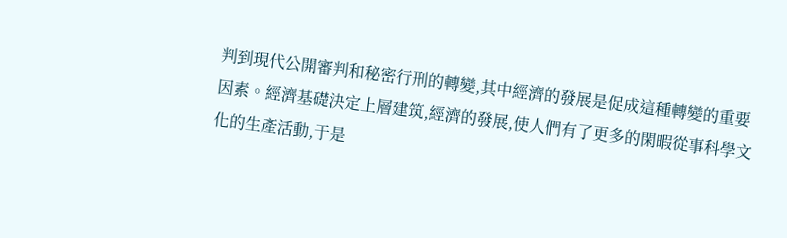判到現代公開審判和秘密行刑的轉變,其中經濟的發展是促成這種轉變的重要因素。經濟基礎決定上層建筑,經濟的發展,使人們有了更多的閑暇從事科學文化的生產活動,于是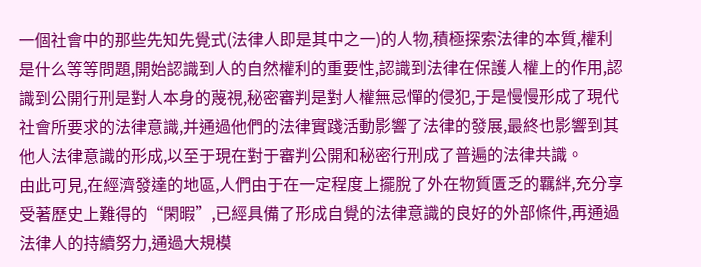一個社會中的那些先知先覺式(法律人即是其中之一)的人物,積極探索法律的本質,權利是什么等等問題,開始認識到人的自然權利的重要性,認識到法律在保護人權上的作用,認識到公開行刑是對人本身的蔑視,秘密審判是對人權無忌憚的侵犯,于是慢慢形成了現代社會所要求的法律意識,并通過他們的法律實踐活動影響了法律的發展,最終也影響到其他人法律意識的形成,以至于現在對于審判公開和秘密行刑成了普遍的法律共識。
由此可見,在經濟發達的地區,人們由于在一定程度上擺脫了外在物質匱乏的羈絆,充分享受著歷史上難得的“閑暇”,已經具備了形成自覺的法律意識的良好的外部條件,再通過法律人的持續努力,通過大規模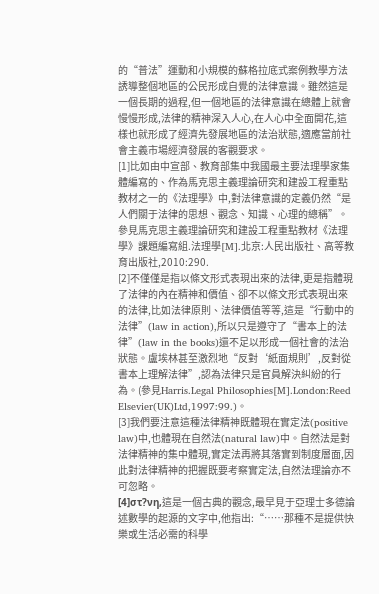的“普法”運動和小規模的蘇格拉底式案例教學方法誘導整個地區的公民形成自覺的法律意識。雖然這是一個長期的過程,但一個地區的法律意識在總體上就會慢慢形成,法律的精神深入人心,在人心中全面開花,這樣也就形成了經濟先發展地區的法治狀態,適應當前社會主義市場經濟發展的客觀要求。
[1]比如由中宣部、教育部集中我國最主要法理學家集體編寫的、作為馬克思主義理論研究和建設工程重點教材之一的《法理學》中,對法律意識的定義仍然“是人們關于法律的思想、觀念、知識、心理的總稱”。參見馬克思主義理論研究和建設工程重點教材《法理學》課題編寫組.法理學[M].北京:人民出版社、高等教育出版社,2010:290.
[2]不僅僅是指以條文形式表現出來的法律,更是指體現了法律的內在精神和價值、卻不以條文形式表現出來的法律,比如法律原則、法律價值等等,這是“行動中的法律”(law in action),所以只是遵守了“書本上的法律”(law in the books)還不足以形成一個社會的法治狀態。盧埃林甚至激烈地“反對‘紙面規則’,反對從書本上理解法律”,認為法律只是官員解決糾紛的行為。(參見Harris.Legal Philosophies[M].London:Reed Elsevier(UK)Ltd,1997:99.)。
[3]我們要注意這種法律精神既體現在實定法(positive law)中,也體現在自然法(natural law)中。自然法是對法律精神的集中體現,實定法再將其落實到制度層面,因此對法律精神的把握既要考察實定法,自然法理論亦不可忽略。
[4]στ?νη,這是一個古典的觀念,最早見于亞理士多德論述數學的起源的文字中,他指出:“……那種不是提供快樂或生活必需的科學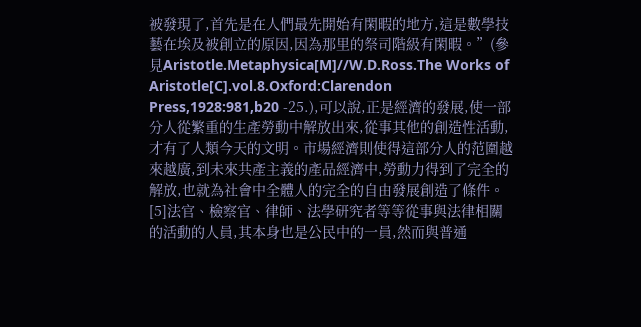被發現了,首先是在人們最先開始有閑暇的地方,這是數學技藝在埃及被創立的原因,因為那里的祭司階級有閑暇。”(參見Aristotle.Metaphysica[M]//W.D.Ross.The Works of Aristotle[C].vol.8.Oxford:Clarendon Press,1928:981,b20 -25.),可以說,正是經濟的發展,使一部分人從繁重的生產勞動中解放出來,從事其他的創造性活動,才有了人類今天的文明。市場經濟則使得這部分人的范圍越來越廣,到未來共產主義的產品經濟中,勞動力得到了完全的解放,也就為社會中全體人的完全的自由發展創造了條件。
[5]法官、檢察官、律師、法學研究者等等從事與法律相關的活動的人員,其本身也是公民中的一員,然而與普通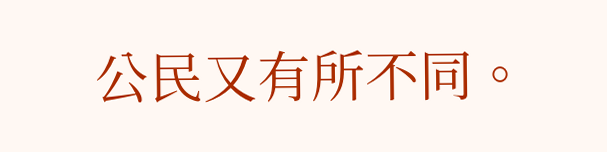公民又有所不同。